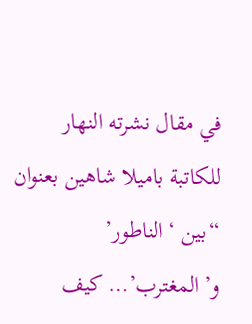في مقال نشرته النهار للكاتبة باميلا شاهين بعنوان “بين ‘الناطور’ و’المغترب’… كيف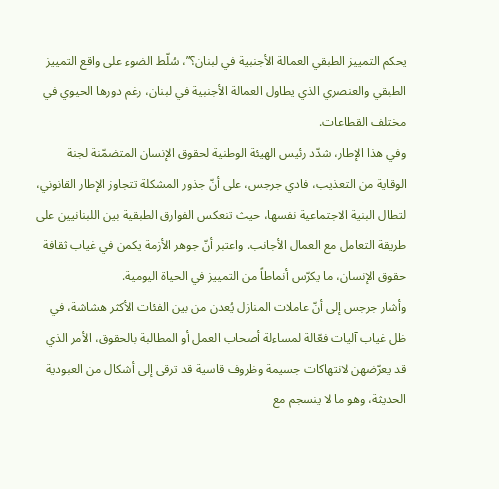يحكم التمييز الطبقي العمالة الأجنبية في لبنان؟”، سُلّط الضوء على واقع التمييز الطبقي والعنصري الذي يطاول العمالة الأجنبية في لبنان، رغم دورها الحيوي في مختلف القطاعات.
وفي هذا الإطار، شدّد رئيس الهيئة الوطنية لحقوق الإنسان المتضمّنة لجنة الوقاية من التعذيب، فادي جرجس، على أنّ جذور المشكلة تتجاوز الإطار القانوني، لتطال البنية الاجتماعية نفسها، حيث تنعكس الفوارق الطبقية بين اللبنانيين على طريقة التعامل مع العمال الأجانب. واعتبر أنّ جوهر الأزمة يكمن في غياب ثقافة حقوق الإنسان، ما يكرّس أنماطاً من التمييز في الحياة اليومية.
وأشار جرجس إلى أنّ عاملات المنازل يُعدن من بين الفئات الأكثر هشاشة، في ظل غياب آليات فعّالة لمساءلة أصحاب العمل أو المطالبة بالحقوق، الأمر الذي قد يعرّضهن لانتهاكات جسيمة وظروف قاسية قد ترقى إلى أشكال من العبودية الحديثة، وهو ما لا ينسجم مع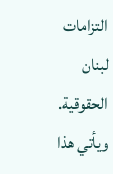التزامات لبنان الحقوقية.
ويأتي هذا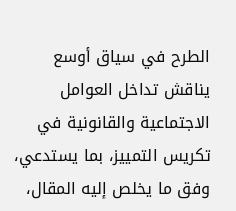الطرح في سياق أوسع يناقش تداخل العوامل الاجتماعية والقانونية في تكريس التمييز، بما يستدعي، وفق ما يخلص إليه المقال،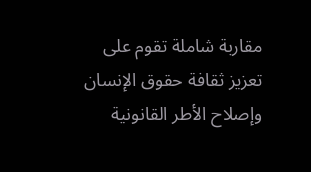مقاربة شاملة تقوم على تعزيز ثقافة حقوق الإنسان وإصلاح الأطر القانونية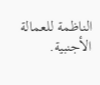الناظمة للعمالة الأجنبية.